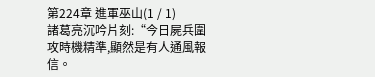第224章 進軍巫山(1 / 1)
諸葛亮沉吟片刻:“今日屍兵圍攻時機精準,顯然是有人通風報信。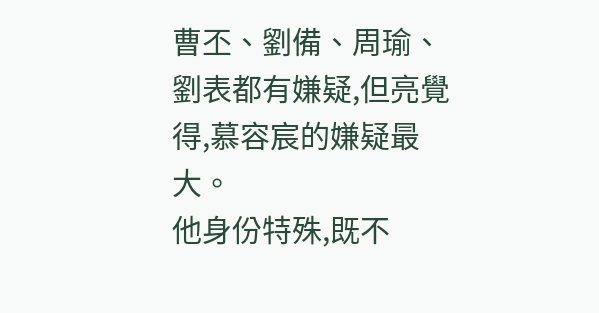曹丕、劉備、周瑜、劉表都有嫌疑,但亮覺得,慕容宸的嫌疑最大。
他身份特殊,既不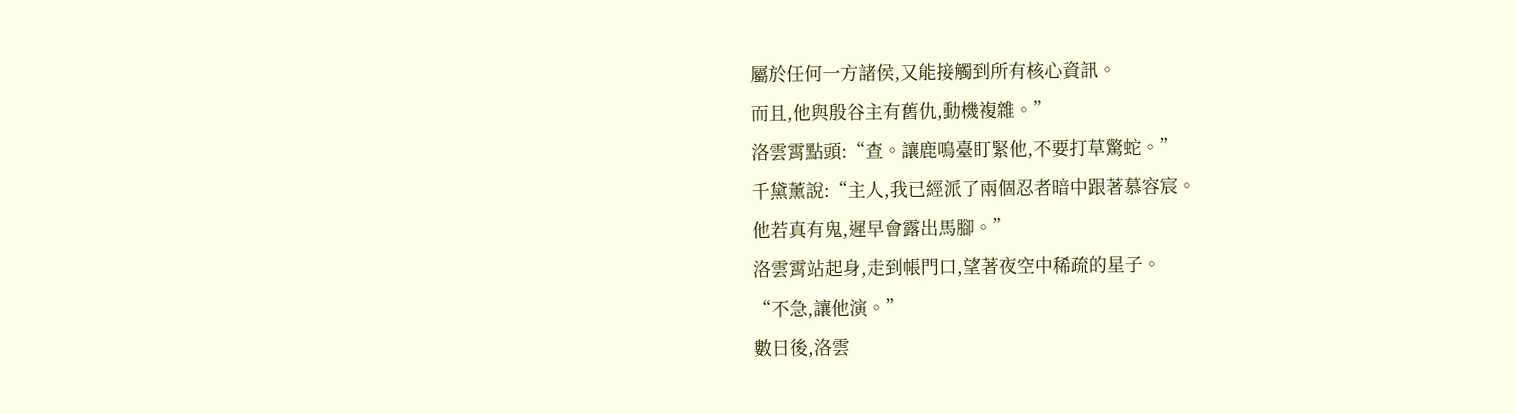屬於任何一方諸侯,又能接觸到所有核心資訊。
而且,他與殷谷主有舊仇,動機複雜。”
洛雲霄點頭:“查。讓鹿鳴臺盯緊他,不要打草驚蛇。”
千黛薰說:“主人,我已經派了兩個忍者暗中跟著慕容宸。
他若真有鬼,遲早會露出馬腳。”
洛雲霄站起身,走到帳門口,望著夜空中稀疏的星子。
“不急,讓他演。”
數日後,洛雲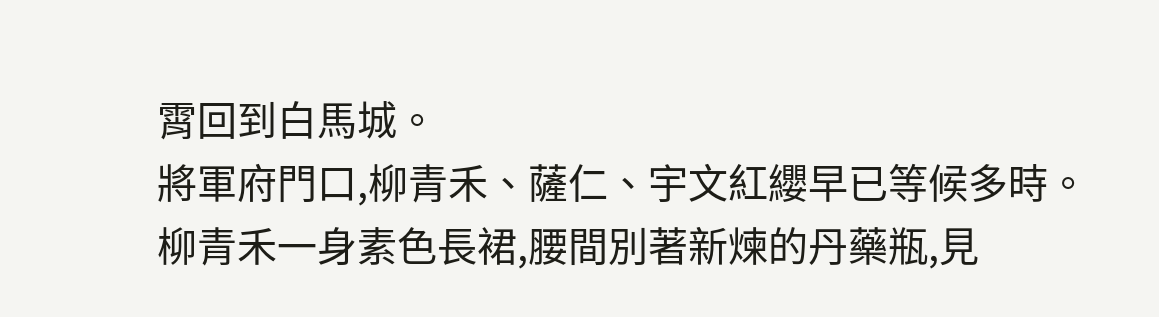霄回到白馬城。
將軍府門口,柳青禾、薩仁、宇文紅纓早已等候多時。
柳青禾一身素色長裙,腰間別著新煉的丹藥瓶,見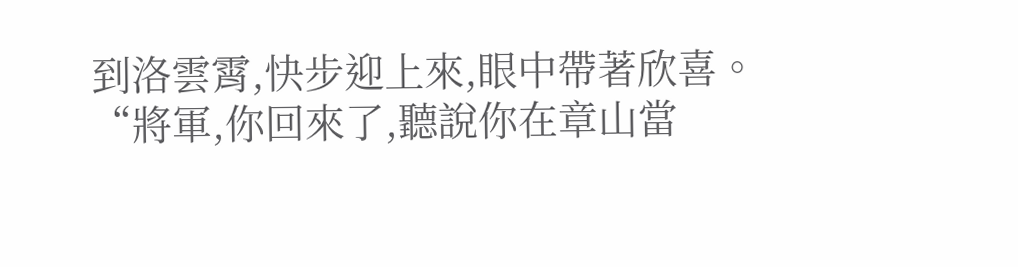到洛雲霄,快步迎上來,眼中帶著欣喜。
“將軍,你回來了,聽說你在章山當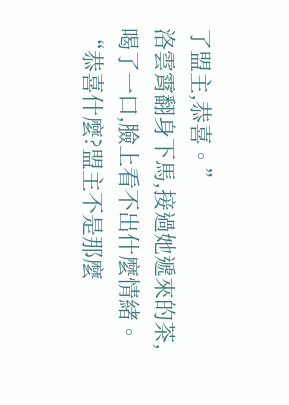了盟主,恭喜。”
洛雲霄翻身下馬,接過她遞來的茶,喝了一口,臉上看不出什麼情緒。
“恭喜什麼?盟主不是那麼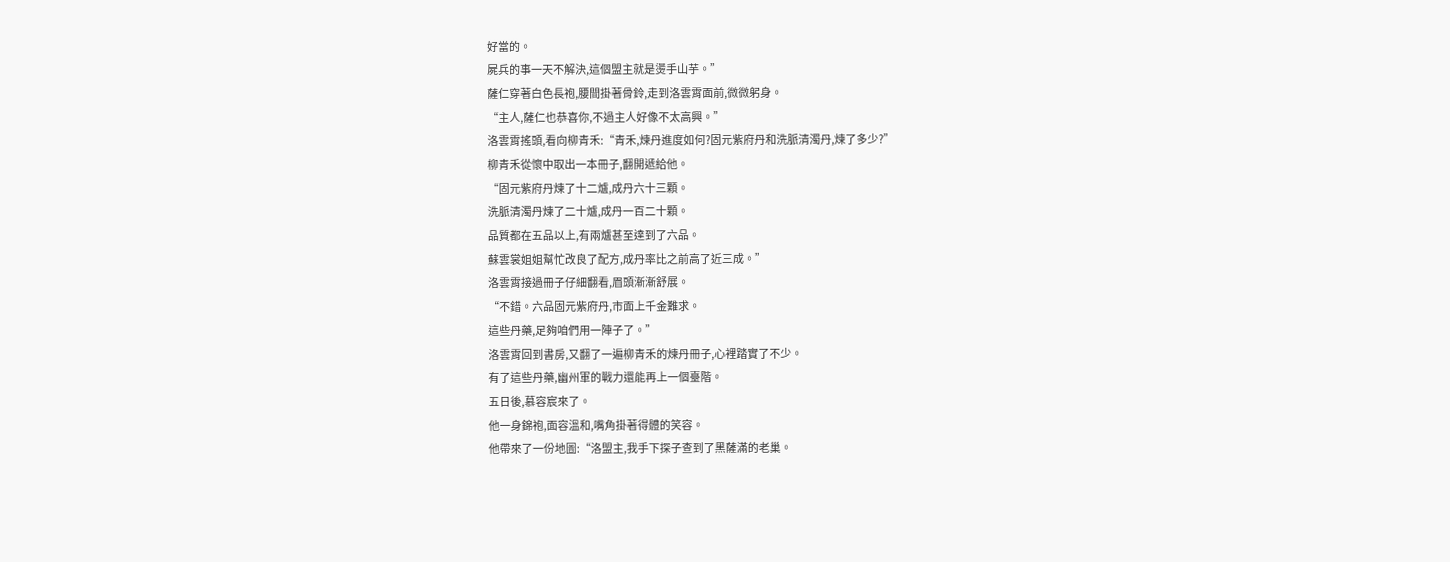好當的。
屍兵的事一天不解決,這個盟主就是燙手山芋。”
薩仁穿著白色長袍,腰間掛著骨鈴,走到洛雲霄面前,微微躬身。
“主人,薩仁也恭喜你,不過主人好像不太高興。”
洛雲霄搖頭,看向柳青禾:“青禾,煉丹進度如何?固元紫府丹和洗脈清濁丹,煉了多少?”
柳青禾從懷中取出一本冊子,翻開遞給他。
“固元紫府丹煉了十二爐,成丹六十三顆。
洗脈清濁丹煉了二十爐,成丹一百二十顆。
品質都在五品以上,有兩爐甚至達到了六品。
蘇雲裳姐姐幫忙改良了配方,成丹率比之前高了近三成。”
洛雲霄接過冊子仔細翻看,眉頭漸漸舒展。
“不錯。六品固元紫府丹,市面上千金難求。
這些丹藥,足夠咱們用一陣子了。”
洛雲霄回到書房,又翻了一遍柳青禾的煉丹冊子,心裡踏實了不少。
有了這些丹藥,幽州軍的戰力還能再上一個臺階。
五日後,慕容宸來了。
他一身錦袍,面容溫和,嘴角掛著得體的笑容。
他帶來了一份地圖:“洛盟主,我手下探子查到了黑薩滿的老巢。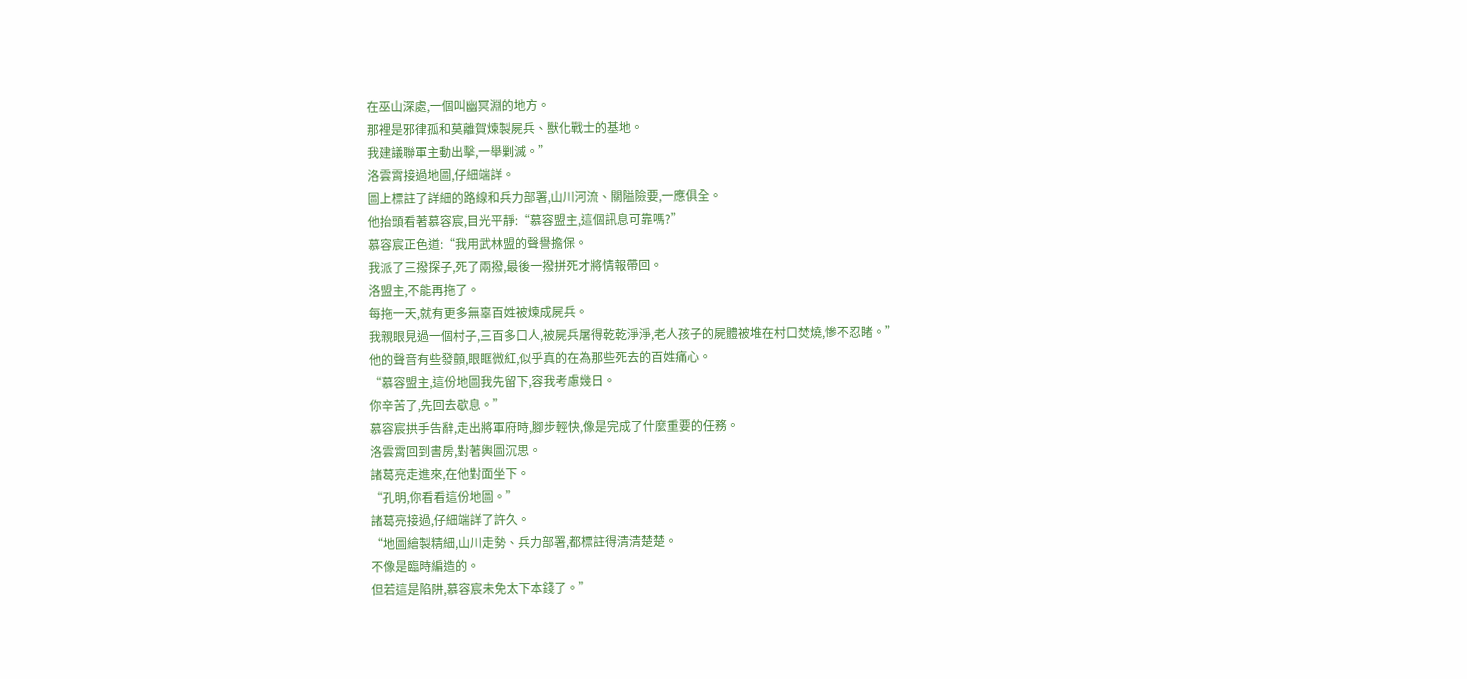在巫山深處,一個叫幽冥淵的地方。
那裡是邪律孤和莫離賀煉製屍兵、獸化戰士的基地。
我建議聯軍主動出擊,一舉剿滅。”
洛雲霄接過地圖,仔細端詳。
圖上標註了詳細的路線和兵力部署,山川河流、關隘險要,一應俱全。
他抬頭看著慕容宸,目光平靜:“慕容盟主,這個訊息可靠嗎?”
慕容宸正色道:“我用武林盟的聲譽擔保。
我派了三撥探子,死了兩撥,最後一撥拼死才將情報帶回。
洛盟主,不能再拖了。
每拖一天,就有更多無辜百姓被煉成屍兵。
我親眼見過一個村子,三百多口人,被屍兵屠得乾乾淨淨,老人孩子的屍體被堆在村口焚燒,慘不忍睹。”
他的聲音有些發顫,眼眶微紅,似乎真的在為那些死去的百姓痛心。
“慕容盟主,這份地圖我先留下,容我考慮幾日。
你辛苦了,先回去歇息。”
慕容宸拱手告辭,走出將軍府時,腳步輕快,像是完成了什麼重要的任務。
洛雲霄回到書房,對著輿圖沉思。
諸葛亮走進來,在他對面坐下。
“孔明,你看看這份地圖。”
諸葛亮接過,仔細端詳了許久。
“地圖繪製精細,山川走勢、兵力部署,都標註得清清楚楚。
不像是臨時編造的。
但若這是陷阱,慕容宸未免太下本錢了。”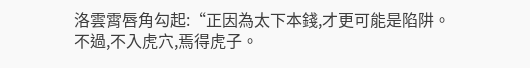洛雲霄唇角勾起:“正因為太下本錢,才更可能是陷阱。
不過,不入虎穴,焉得虎子。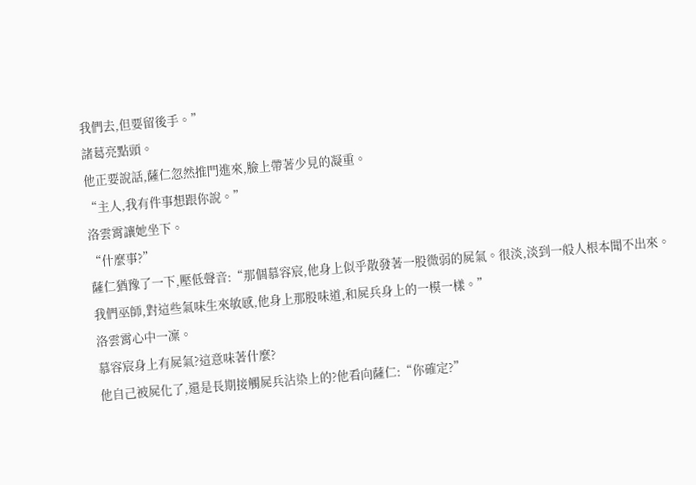我們去,但要留後手。”
諸葛亮點頭。
他正要說話,薩仁忽然推門進來,臉上帶著少見的凝重。
“主人,我有件事想跟你說。”
洛雲霄讓她坐下。
“什麼事?”
薩仁猶豫了一下,壓低聲音:“那個慕容宸,他身上似乎散發著一股微弱的屍氣。很淡,淡到一般人根本聞不出來。
我們巫師,對這些氣味生來敏感,他身上那股味道,和屍兵身上的一模一樣。”
洛雲霄心中一凜。
慕容宸身上有屍氣?這意味著什麼?
他自己被屍化了,還是長期接觸屍兵沾染上的?他看向薩仁:“你確定?”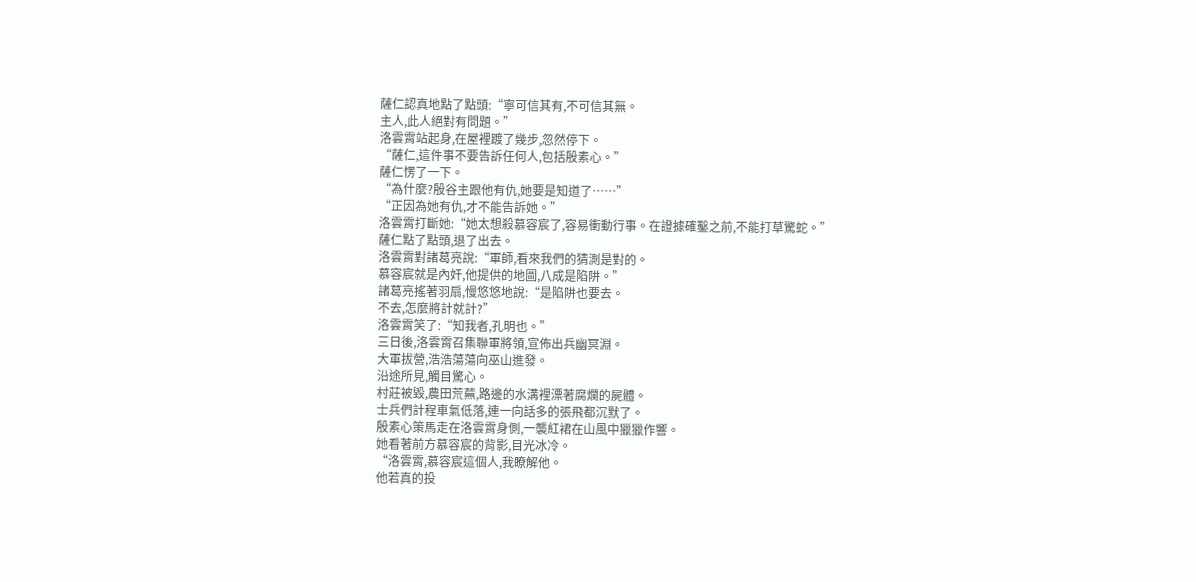薩仁認真地點了點頭:“寧可信其有,不可信其無。
主人,此人絕對有問題。”
洛雲霄站起身,在屋裡踱了幾步,忽然停下。
“薩仁,這件事不要告訴任何人,包括殷素心。”
薩仁愣了一下。
“為什麼?殷谷主跟他有仇,她要是知道了……”
“正因為她有仇,才不能告訴她。”
洛雲霄打斷她:“她太想殺慕容宸了,容易衝動行事。在證據確鑿之前,不能打草驚蛇。”
薩仁點了點頭,退了出去。
洛雲霄對諸葛亮說:“軍師,看來我們的猜測是對的。
慕容宸就是內奸,他提供的地圖,八成是陷阱。”
諸葛亮搖著羽扇,慢悠悠地說:“是陷阱也要去。
不去,怎麼將計就計?”
洛雲霄笑了:“知我者,孔明也。”
三日後,洛雲霄召集聯軍將領,宣佈出兵幽冥淵。
大軍拔營,浩浩蕩蕩向巫山進發。
沿途所見,觸目驚心。
村莊被毀,農田荒蕪,路邊的水溝裡漂著腐爛的屍體。
士兵們計程車氣低落,連一向話多的張飛都沉默了。
殷素心策馬走在洛雲霄身側,一襲紅裙在山風中獵獵作響。
她看著前方慕容宸的背影,目光冰冷。
“洛雲霄,慕容宸這個人,我瞭解他。
他若真的投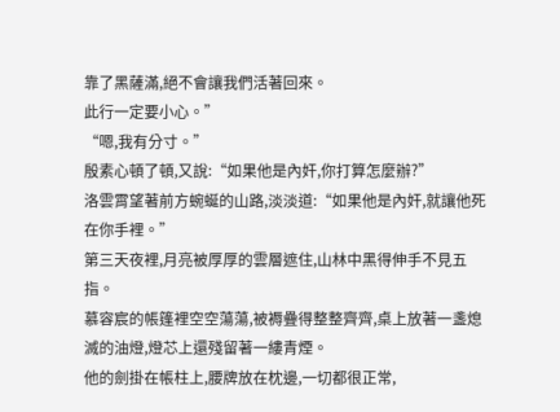靠了黑薩滿,絕不會讓我們活著回來。
此行一定要小心。”
“嗯,我有分寸。”
殷素心頓了頓,又說:“如果他是內奸,你打算怎麼辦?”
洛雲霄望著前方蜿蜒的山路,淡淡道:“如果他是內奸,就讓他死在你手裡。”
第三天夜裡,月亮被厚厚的雲層遮住,山林中黑得伸手不見五指。
慕容宸的帳篷裡空空蕩蕩,被褥疊得整整齊齊,桌上放著一盞熄滅的油燈,燈芯上還殘留著一縷青煙。
他的劍掛在帳柱上,腰牌放在枕邊,一切都很正常,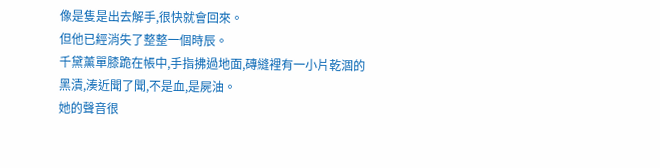像是隻是出去解手,很快就會回來。
但他已經消失了整整一個時辰。
千黛薰單膝跪在帳中,手指拂過地面,磚縫裡有一小片乾涸的黑漬,湊近聞了聞,不是血,是屍油。
她的聲音很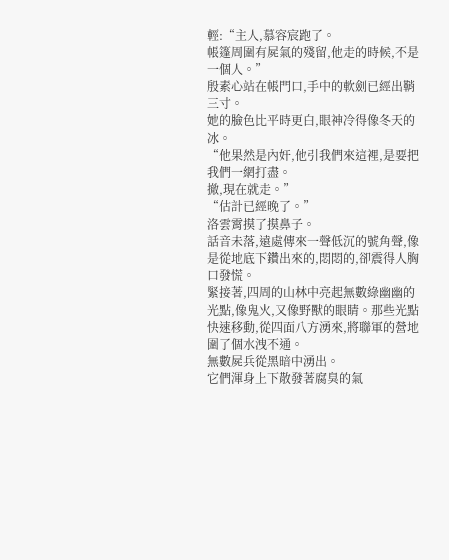輕:“主人,慕容宸跑了。
帳篷周圍有屍氣的殘留,他走的時候,不是一個人。”
殷素心站在帳門口,手中的軟劍已經出鞘三寸。
她的臉色比平時更白,眼神冷得像冬天的冰。
“他果然是內奸,他引我們來這裡,是要把我們一網打盡。
撤,現在就走。”
“估計已經晚了。”
洛雲霄摸了摸鼻子。
話音未落,遠處傳來一聲低沉的號角聲,像是從地底下鑽出來的,悶悶的,卻震得人胸口發慌。
緊接著,四周的山林中亮起無數綠幽幽的光點,像鬼火,又像野獸的眼睛。那些光點快速移動,從四面八方湧來,將聯軍的營地圍了個水洩不通。
無數屍兵從黑暗中湧出。
它們渾身上下散發著腐臭的氣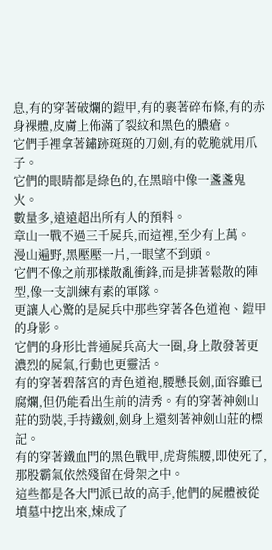息,有的穿著破爛的鎧甲,有的裹著碎布條,有的赤身裸體,皮膚上佈滿了裂紋和黑色的膿瘡。
它們手裡拿著鏽跡斑斑的刀劍,有的乾脆就用爪子。
它們的眼睛都是綠色的,在黑暗中像一盞盞鬼火。
數量多,遠遠超出所有人的預料。
章山一戰不過三千屍兵,而這裡,至少有上萬。
漫山遍野,黑壓壓一片,一眼望不到頭。
它們不像之前那樣散亂衝鋒,而是排著鬆散的陣型,像一支訓練有素的軍隊。
更讓人心驚的是屍兵中那些穿著各色道袍、鎧甲的身影。
它們的身形比普通屍兵高大一圈,身上散發著更濃烈的屍氣,行動也更靈活。
有的穿著碧落宮的青色道袍,腰懸長劍,面容雖已腐爛,但仍能看出生前的清秀。有的穿著神劍山莊的勁裝,手持鐵劍,劍身上還刻著神劍山莊的標記。
有的穿著鐵血門的黑色戰甲,虎背熊腰,即使死了,那股霸氣依然殘留在骨架之中。
這些都是各大門派已故的高手,他們的屍體被從墳墓中挖出來,煉成了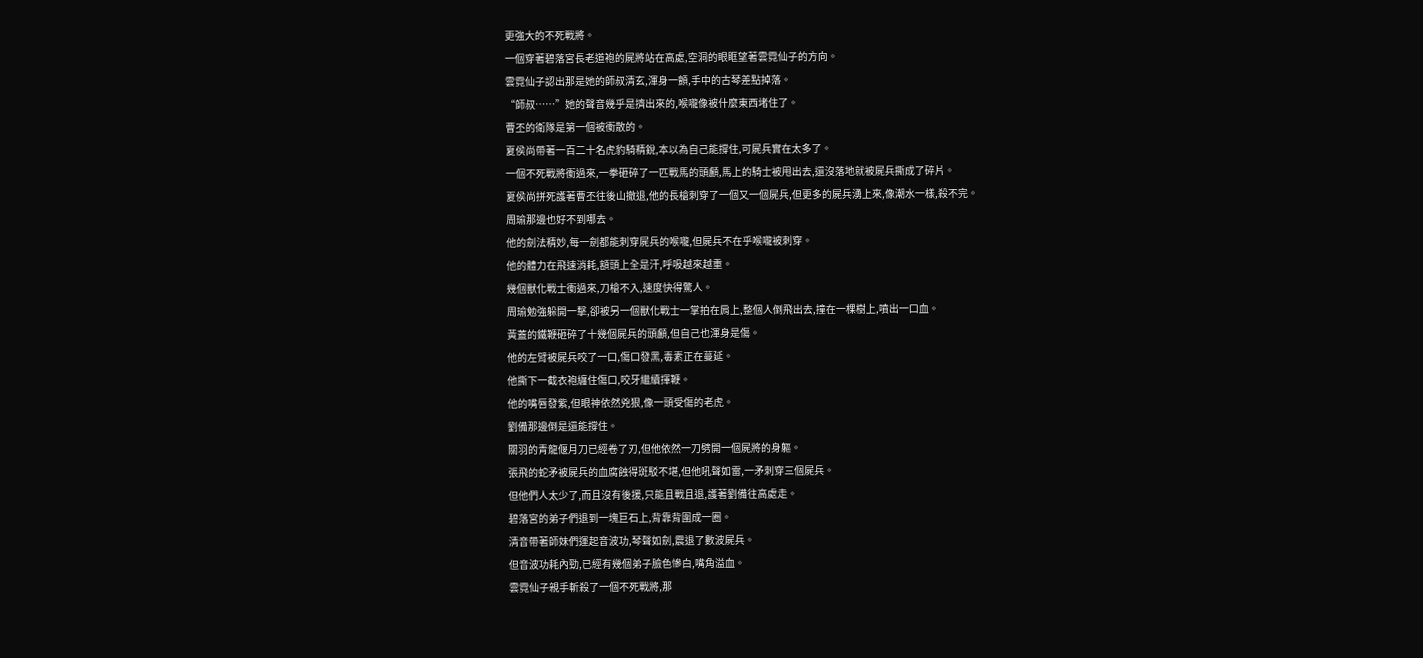更強大的不死戰將。
一個穿著碧落宮長老道袍的屍將站在高處,空洞的眼眶望著雲霓仙子的方向。
雲霓仙子認出那是她的師叔清玄,渾身一顫,手中的古琴差點掉落。
“師叔……”她的聲音幾乎是擠出來的,喉嚨像被什麼東西堵住了。
曹丕的衛隊是第一個被衝散的。
夏侯尚帶著一百二十名虎豹騎精銳,本以為自己能撐住,可屍兵實在太多了。
一個不死戰將衝過來,一拳砸碎了一匹戰馬的頭顱,馬上的騎士被甩出去,還沒落地就被屍兵撕成了碎片。
夏侯尚拼死護著曹丕往後山撤退,他的長槍刺穿了一個又一個屍兵,但更多的屍兵湧上來,像潮水一樣,殺不完。
周瑜那邊也好不到哪去。
他的劍法精妙,每一劍都能刺穿屍兵的喉嚨,但屍兵不在乎喉嚨被刺穿。
他的體力在飛速消耗,額頭上全是汗,呼吸越來越重。
幾個獸化戰士衝過來,刀槍不入,速度快得驚人。
周瑜勉強躲開一擊,卻被另一個獸化戰士一掌拍在肩上,整個人倒飛出去,撞在一棵樹上,噴出一口血。
黃蓋的鐵鞭砸碎了十幾個屍兵的頭顱,但自己也渾身是傷。
他的左臂被屍兵咬了一口,傷口發黑,毒素正在蔓延。
他撕下一截衣袍纏住傷口,咬牙繼續揮鞭。
他的嘴唇發紫,但眼神依然兇狠,像一頭受傷的老虎。
劉備那邊倒是還能撐住。
關羽的青龍偃月刀已經卷了刃,但他依然一刀劈開一個屍將的身軀。
張飛的蛇矛被屍兵的血腐蝕得斑駁不堪,但他吼聲如雷,一矛刺穿三個屍兵。
但他們人太少了,而且沒有後援,只能且戰且退,護著劉備往高處走。
碧落宮的弟子們退到一塊巨石上,背靠背圍成一圈。
清音帶著師妹們運起音波功,琴聲如劍,震退了數波屍兵。
但音波功耗內勁,已經有幾個弟子臉色慘白,嘴角溢血。
雲霓仙子親手斬殺了一個不死戰將,那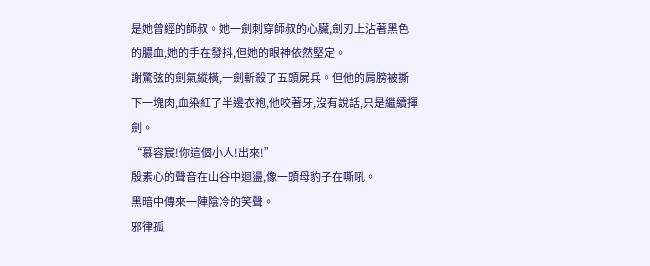是她曾經的師叔。她一劍刺穿師叔的心臟,劍刃上沾著黑色的膿血,她的手在發抖,但她的眼神依然堅定。
謝驚弦的劍氣縱橫,一劍斬殺了五頭屍兵。但他的肩膀被撕下一塊肉,血染紅了半邊衣袍,他咬著牙,沒有說話,只是繼續揮劍。
“慕容宸!你這個小人!出來!”
殷素心的聲音在山谷中迴盪,像一頭母豹子在嘶吼。
黑暗中傳來一陣陰冷的笑聲。
邪律孤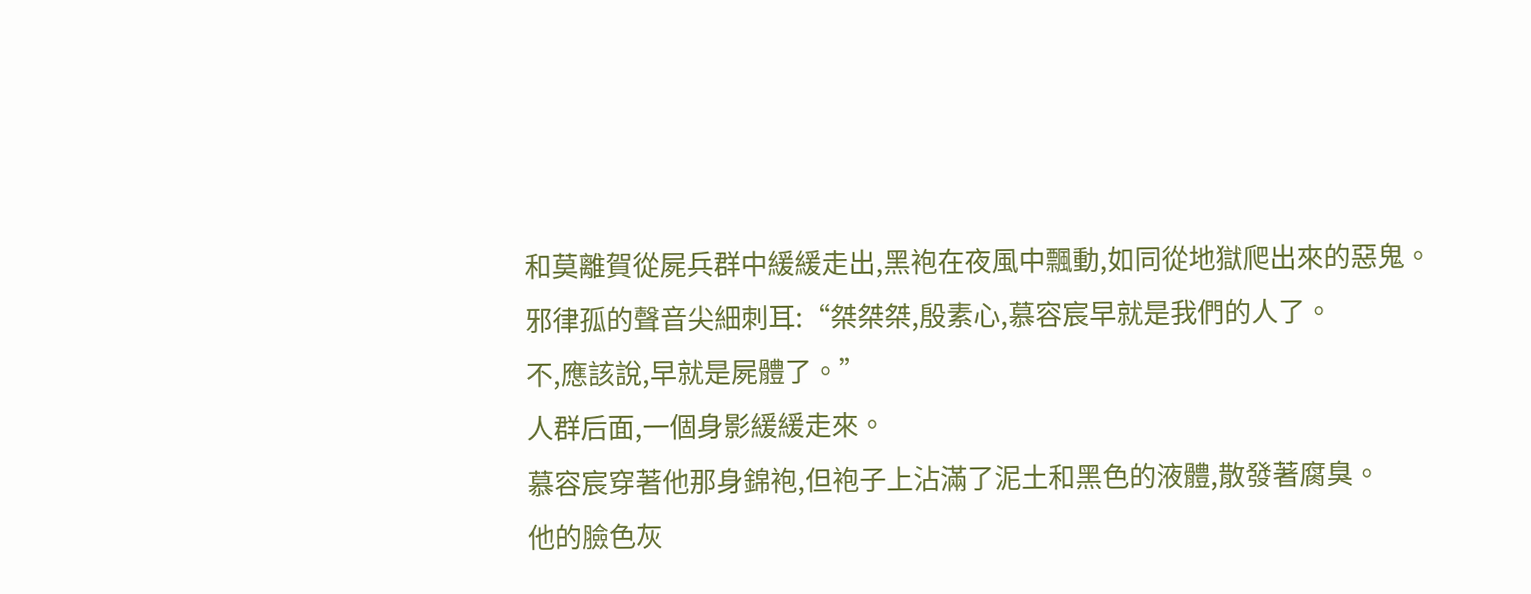和莫離賀從屍兵群中緩緩走出,黑袍在夜風中飄動,如同從地獄爬出來的惡鬼。
邪律孤的聲音尖細刺耳:“桀桀桀,殷素心,慕容宸早就是我們的人了。
不,應該說,早就是屍體了。”
人群后面,一個身影緩緩走來。
慕容宸穿著他那身錦袍,但袍子上沾滿了泥土和黑色的液體,散發著腐臭。
他的臉色灰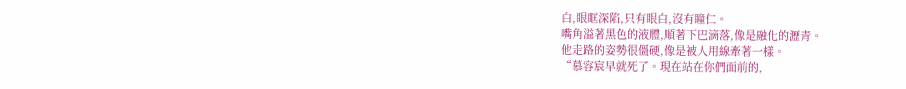白,眼眶深陷,只有眼白,沒有瞳仁。
嘴角溢著黑色的液體,順著下巴滴落,像是融化的瀝青。
他走路的姿勢很僵硬,像是被人用線牽著一樣。
“慕容宸早就死了。現在站在你們面前的,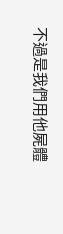不過是我們用他屍體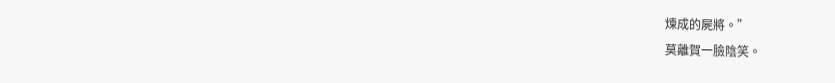煉成的屍將。”
莫離賀一臉陰笑。